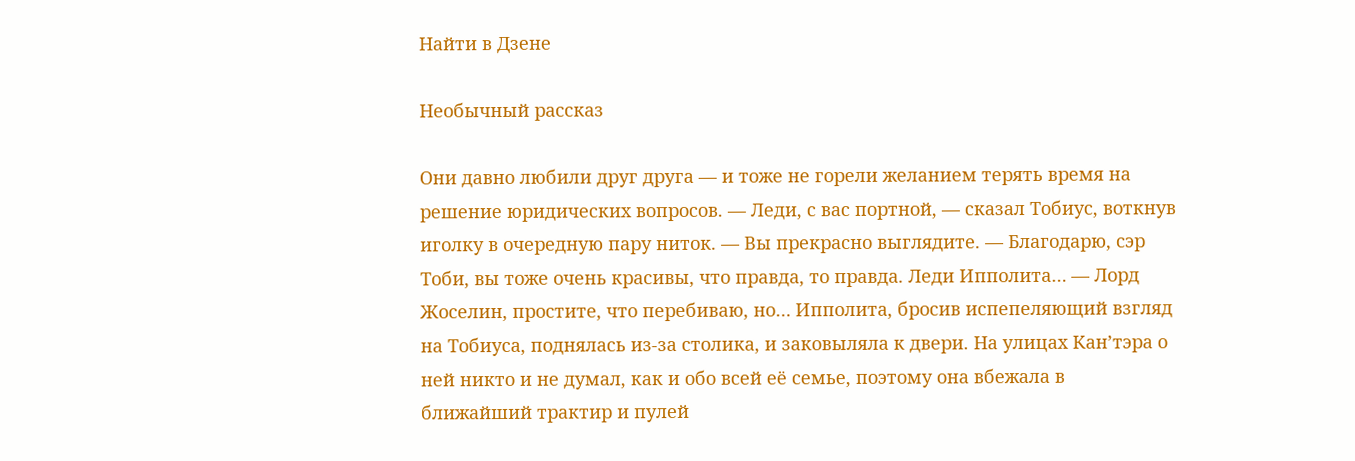Найти в Дзене

Необычный рассказ

Они давно любили друг друга — и тоже не горели желанием терять время на решение юридических вопросов. — Леди, с вас портной, — сказал Тобиус, воткнув иголку в очередную пару ниток. — Вы прекрасно выглядите. — Благодарю, сэр Тоби, вы тоже очень красивы, что правда, то правда. Леди Ипполита… — Лорд Жоселин, простите, что перебиваю, но… Ипполита, бросив испепеляющий взгляд на Тобиуса, поднялась из-за столика, и заковыляла к двери. На улицах Кан’тэра о ней никто и не думал, как и обо всей её семье, поэтому она вбежала в ближайший трактир и пулей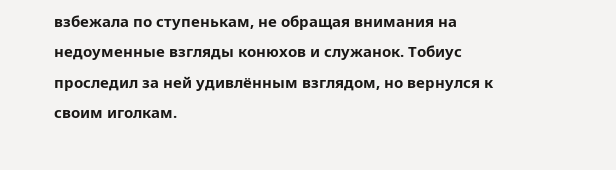взбежала по ступенькам, не обращая внимания на недоуменные взгляды конюхов и служанок. Тобиус проследил за ней удивлённым взглядом, но вернулся к своим иголкам.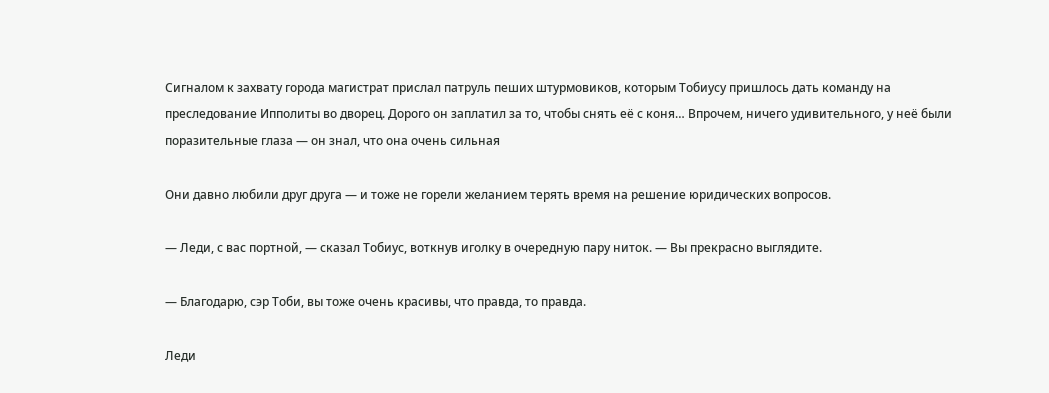Сигналом к захвату города магистрат прислал патруль пеших штурмовиков, которым Тобиусу пришлось дать команду на преследование Ипполиты во дворец. Дорого он заплатил за то, чтобы снять её с коня… Впрочем, ничего удивительного, у неё были поразительные глаза — он знал, что она очень сильная

Они давно любили друг друга — и тоже не горели желанием терять время на решение юридических вопросов.

— Леди, с вас портной, — сказал Тобиус, воткнув иголку в очередную пару ниток. — Вы прекрасно выглядите.

— Благодарю, сэр Тоби, вы тоже очень красивы, что правда, то правда.

Леди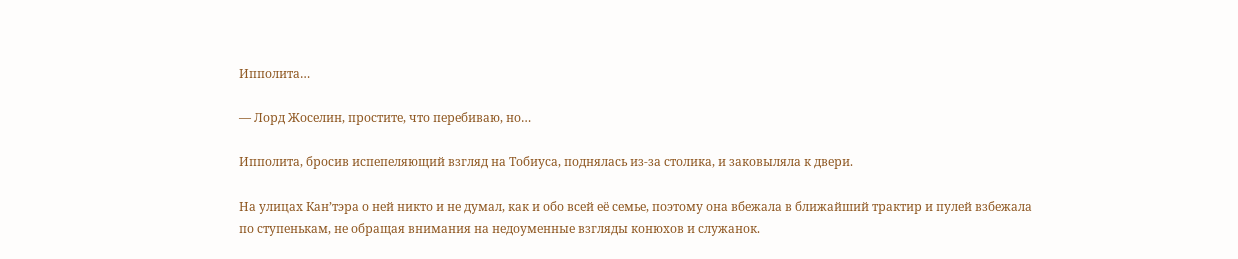Ипполита…

— Лорд Жоселин, простите, что перебиваю, но…

Ипполита, бросив испепеляющий взгляд на Тобиуса, поднялась из-за столика, и заковыляла к двери.

На улицах Кан’тэра о ней никто и не думал, как и обо всей её семье, поэтому она вбежала в ближайший трактир и пулей взбежала по ступенькам, не обращая внимания на недоуменные взгляды конюхов и служанок.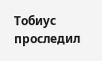Тобиус проследил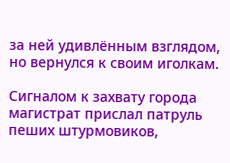за ней удивлённым взглядом, но вернулся к своим иголкам.

Сигналом к захвату города магистрат прислал патруль пеших штурмовиков,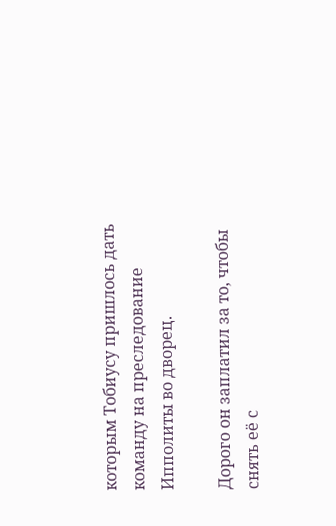которым Тобиусу пришлось дать команду на преследование Ипполиты во дворец.

Дорого он заплатил за то, чтобы снять её с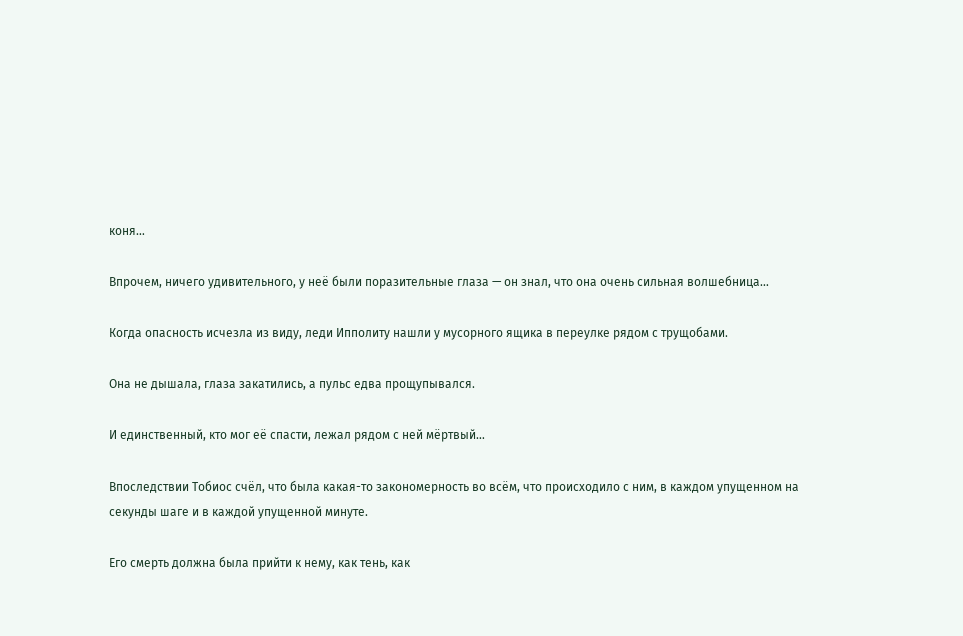коня…

Впрочем, ничего удивительного, у неё были поразительные глаза — он знал, что она очень сильная волшебница…

Когда опасность исчезла из виду, леди Ипполиту нашли у мусорного ящика в переулке рядом с трущобами.

Она не дышала, глаза закатились, а пульс едва прощупывался.

И единственный, кто мог её спасти, лежал рядом с ней мёртвый…

Впоследствии Тобиос счёл, что была какая-то закономерность во всём, что происходило с ним, в каждом упущенном на секунды шаге и в каждой упущенной минуте.

Его смерть должна была прийти к нему, как тень, как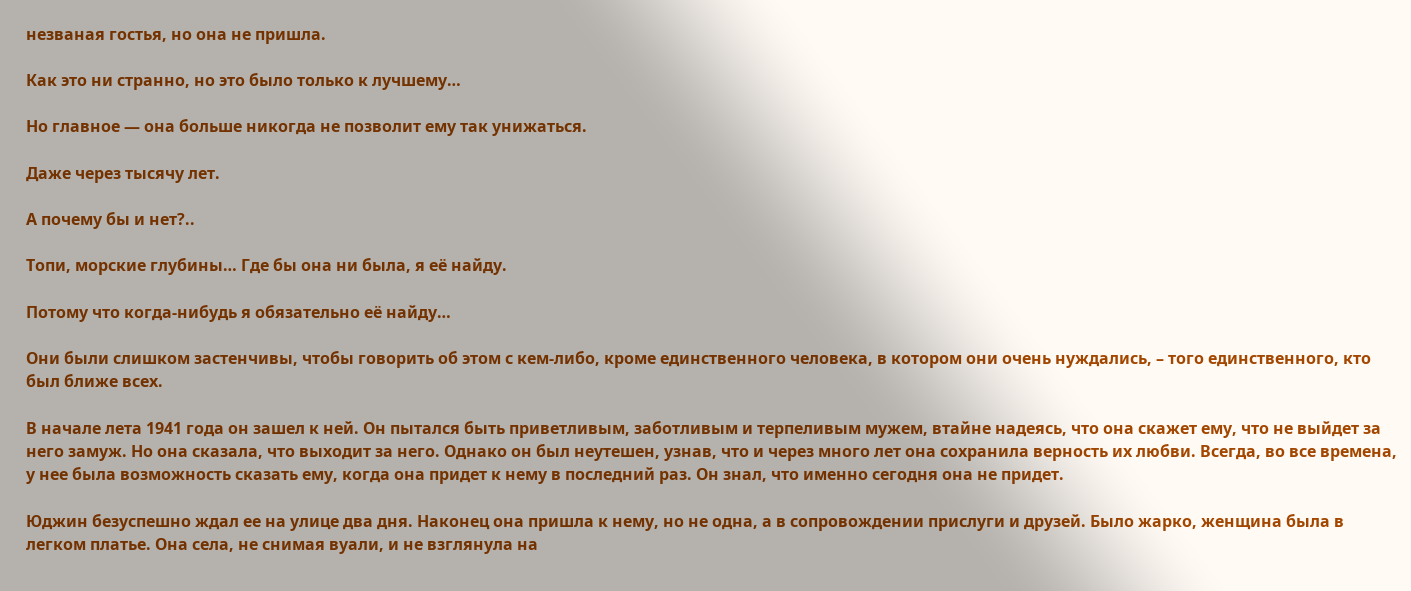незваная гостья, но она не пришла.

Как это ни странно, но это было только к лучшему…

Но главное — она больше никогда не позволит ему так унижаться.

Даже через тысячу лет.

А почему бы и нет?..

Топи, морские глубины… Где бы она ни была, я её найду.

Потому что когда-нибудь я обязательно её найду…

Они были слишком застенчивы, чтобы говорить об этом с кем-либо, кроме единственного человека, в котором они очень нуждались, – того единственного, кто был ближе всех.

В начале лета 1941 года он зашел к ней. Он пытался быть приветливым, заботливым и терпеливым мужем, втайне надеясь, что она скажет ему, что не выйдет за него замуж. Но она сказала, что выходит за него. Однако он был неутешен, узнав, что и через много лет она сохранила верность их любви. Всегда, во все времена, у нее была возможность сказать ему, когда она придет к нему в последний раз. Он знал, что именно сегодня она не придет.

Юджин безуспешно ждал ее на улице два дня. Наконец она пришла к нему, но не одна, а в сопровождении прислуги и друзей. Было жарко, женщина была в легком платье. Она села, не снимая вуали, и не взглянула на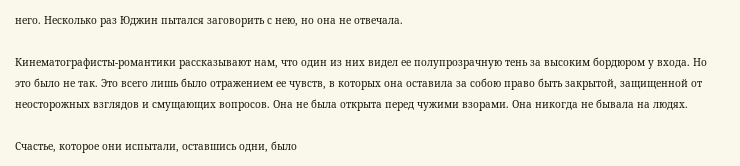него. Несколько раз Юджин пытался заговорить с нею, но она не отвечала.

Кинематографисты-романтики рассказывают нам, что один из них видел ее полупрозрачную тень за высоким бордюром у входа. Но это было не так. Это всего лишь было отражением ее чувств, в которых она оставила за собою право быть закрытой, защищенной от неосторожных взглядов и смущающих вопросов. Она не была открыта перед чужими взорами. Она никогда не бывала на людях.

Счастье, которое они испытали, оставшись одни, было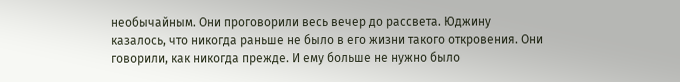необычайным. Они проговорили весь вечер до рассвета. Юджину казалось, что никогда раньше не было в его жизни такого откровения. Они говорили, как никогда прежде. И ему больше не нужно было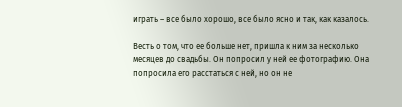играть – все было хорошо, все было ясно и так, как казалось.

Весть о том, что ее больше нет, пришла к ним за несколько месяцев до свадьбы. Он попросил у ней ее фотографию. Она попросила его расстаться с ней, но он не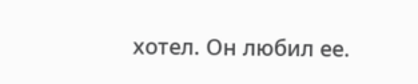хотел. Он любил ее.